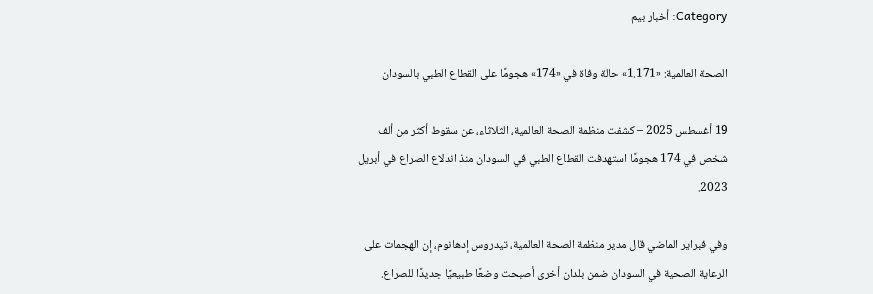Category: أخبار بيم

الصحة العالمية: «1.171» حالة وفاة في «174» هجومًا على القطاع الطبي بالسودان

19 أغسطس 2025 – كشفت منظمة الصحة العالمية، الثلاثاء، عن سقوط أكثر من ألف شخص في 174 هجومًا استهدفت القطاع الطبي في السودان منذ اندلاع الصراع في أبريل 2023.

وفي فبراير الماضي قال مدير منظمة الصحة العالمية، تيدروس إدهانوم، إن الهجمات على الرعاية الصحية في السودان ضمن بلدان أخرى أصبحت وضعًا طبيعيًا جديدًا للصراع.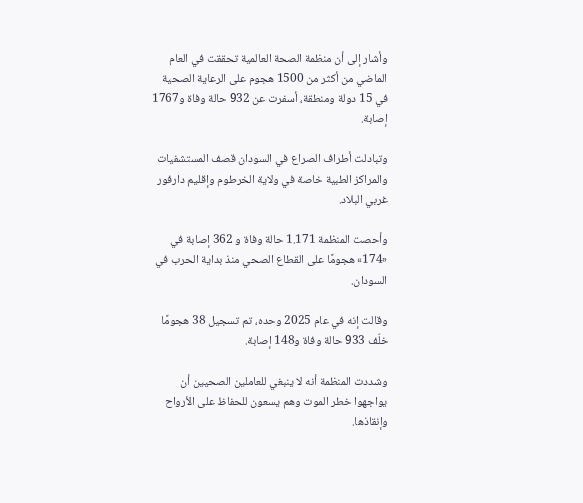وأشار إلى أن منظمة الصحة العالمية تحققت في العام الماضي من أكثر من 1500 هجوم على الرعاية الصحية في 15 دولة ومنطقة، أسفرت عن 932 حالة وفاة و1767 إصابة.

وتبادلت أطراف الصراع في السودان قصف المستشفيات والمراكز الطبية خاصة في ولاية الخرطوم وإقليم دارفور غربي البلاد.

وأحصت المنظمة 1.171 حالة وفاة و 362 إصابة في «174» هجومًا على القطاع الصحي منذ بداية الحرب في السودان.

وقالت إنه في عام 2025 وحده، تم تسجيل 38 هجومًا خلّف 933 حالة وفاة و148 إصابة.

وشددت المنظمة أنه لا ينبغي للعاملين الصحيين أن يواجهوا خطر الموت وهم يسعون للحفاظ على الأرواح وإنقاذها.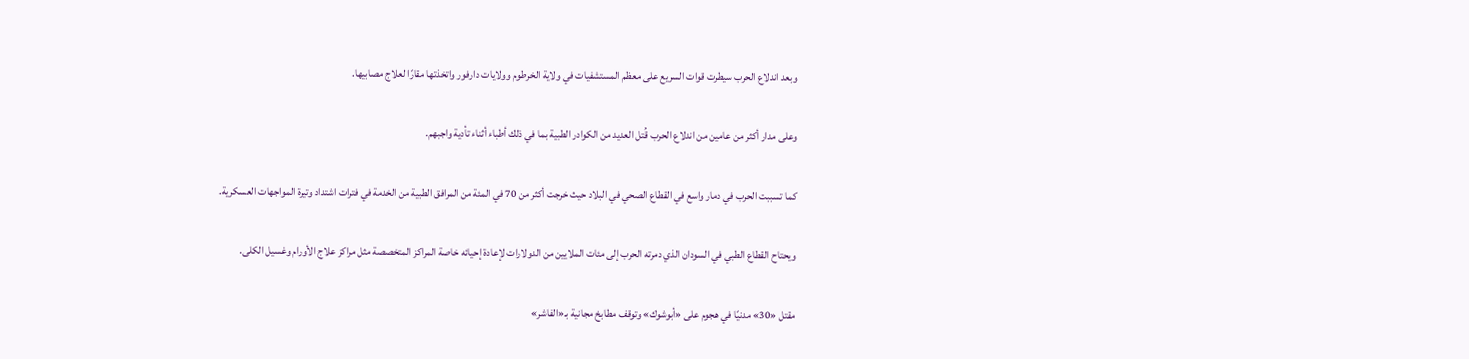وبعد اندلاع الحرب سيطرت قوات السريع على معظم المستشفيات في ولاية الخرطوم وولايات دارفور واتخذتها مقارًا لعلاج مصابيها.

وعلى مدار أكثر من عامين من اندلاع الحرب قُتل العديد من الكوادر الطبية بما في ذلك أطباء أثناء تأدية واجبهم.

كما تسببت الحرب في دمار واسع في القطاع الصحي في البلاد حيث خرجت أكثر من 70 في المئة من المرافق الطبية من الخدمة في فترات اشتداد وتيرة المواجهات العسكرية.

ويحتاح القطاع الطبي في السودان الذي دمرته الحرب إلى مئات الملايين من الدولارات لإعادة إحيائه خاصة المراكز المتخصصة مثل مراكز علاج الأورام وغسيل الكلى.

مقتل «30» مدنيًا في هجوم على «أبوشوك» وتوقف مطابخ مجانية بـ«الفاشر»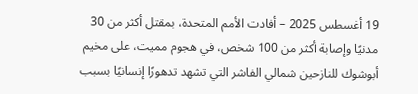19 أغسطس 2025 – أفادت الأمم المتحدة، بمقتل أكثر من 30 مدنيًا وإصابة أكثر من 100 شخص، في هجوم مميت، على مخيم أبوشوك للنازحين شمالي الفاشر التي تشهد تدهورًا إنسانيًا بسبب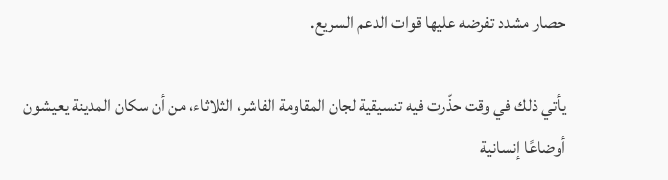حصار مشدد تفرضه عليها قوات الدعم السريع.

يأتي ذلك في وقت حذّرت فيه تنسيقية لجان المقاومة الفاشر، الثلاثاء، من أن سكان المدينة يعيشون أوضاعًا إنسانية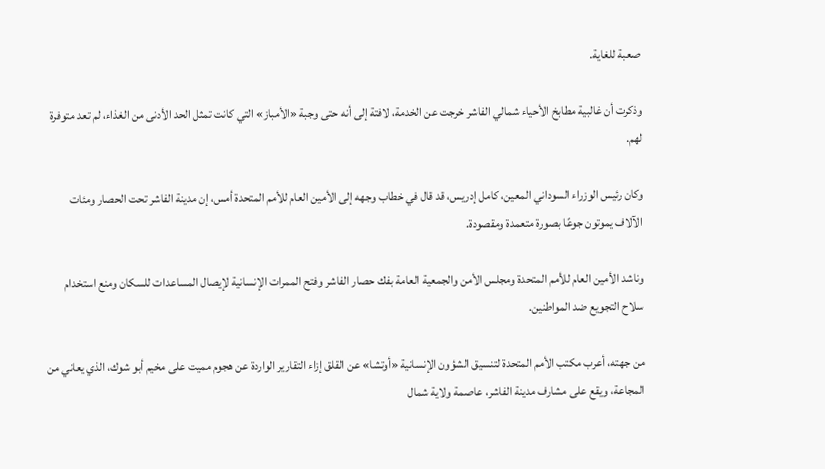صعبة للغاية.

وذكرت أن غالبية مطابخ الأحياء شمالي الفاشر خرجت عن الخدمة، لافتة إلى أنه حتى وجبة «الأمباز» التي كانت تمثل الحد الأدنى من الغذاء، لم تعد متوفرة لهم.

وكان رئيس الوزراء السوداني المعين، كامل إدريس، قد قال في خطاب وجهه إلى الأمين العام للأمم المتحدة أمس، إن مدينة الفاشر تحت الحصار ومئات الآلاف يموتون جوعًا بصورة متعمدة ومقصودة.

وناشد الأمين العام للأمم المتحدة ومجلس الأمن والجمعية العامة بفك حصار الفاشر وفتح الممرات الإنسانية لإيصال المساعدات للسكان ومنع استخدام سلاح التجويع ضد المواطنين.

من جهته، أعرب مكتب الأمم المتحدة لتنسيق الشؤون الإنسانية «أوتشا» عن القلق إزاء التقارير الواردة عن هجوم مميت على مخيم أبو شوك، الذي يعاني من المجاعة، ويقع على مشارف مدينة الفاشر، عاصمة ولاية شمال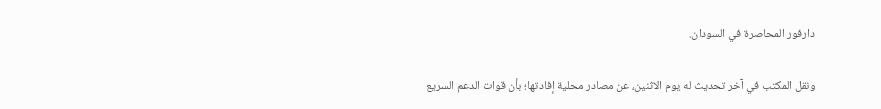دارفور المحاصرة في السودان.

ونقل المكتب في آخر تحديث له يوم الاثنين، عن مصادر محلية إفادتها؛ بأن قوات الدعم السريع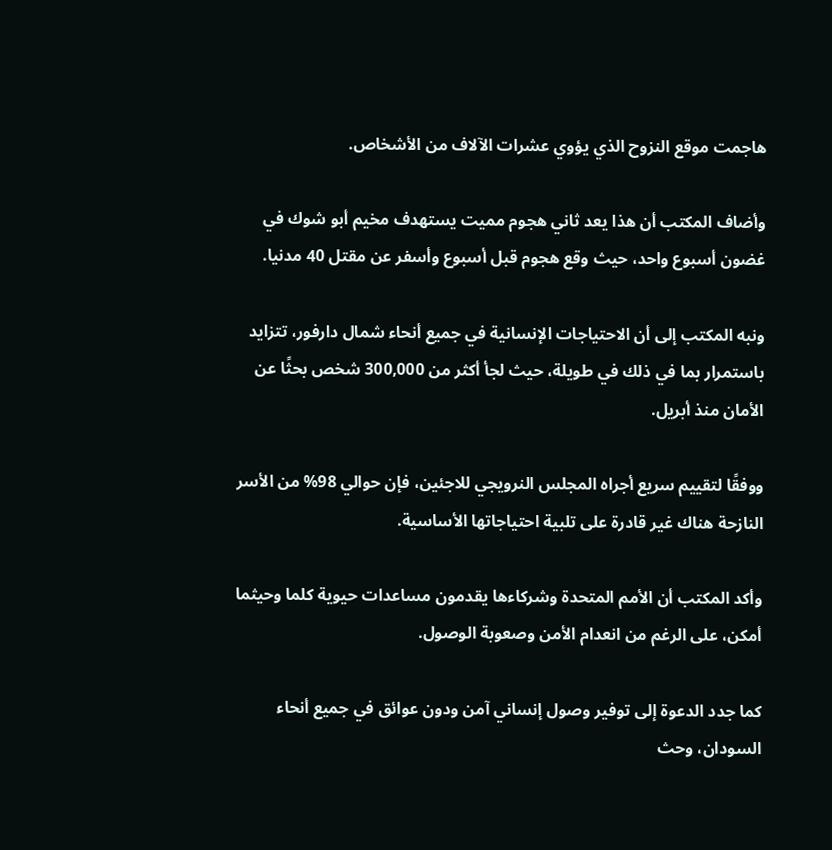هاجمت موقع النزوح الذي يؤوي عشرات الآلاف من الأشخاص.

وأضاف المكتب أن هذا يعد ثاني هجوم مميت يستهدف مخيم أبو شوك في غضون أسبوع واحد، حيث وقع هجوم قبل أسبوع وأسفر عن مقتل 40 مدنيا.

ونبه المكتب إلى أن الاحتياجات الإنسانية في جميع أنحاء شمال دارفور، تتزايد باستمرار بما في ذلك في طويلة، حيث لجأ أكثر من 300,000 شخص بحثًا عن الأمان منذ أبريل.

ووفقًا لتقييم سريع أجراه المجلس النرويجي للاجئين، فإن حوالي 98% من الأسر النازحة هناك غير قادرة على تلبية احتياجاتها الأساسية.

وأكد المكتب أن الأمم المتحدة وشركاءها يقدمون مساعدات حيوية كلما وحيثما أمكن، على الرغم من انعدام الأمن وصعوبة الوصول.

كما جدد الدعوة إلى توفير وصول إنساني آمن ودون عوائق في جميع أنحاء السودان، وحث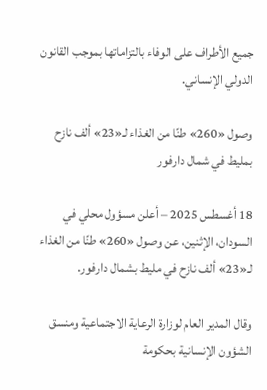جميع الأطراف على الوفاء بالتزاماتها بموجب القانون الدولي الإنساني.

وصول «260» طنًا من الغذاء لـ«23» ألف نازح بمليط في شمال دارفور

18 أغسطس 2025 – أعلن مسؤول محلي في السودان، الإثنين، عن وصول «260» طنًا من الغذاء لـ«23» ألف نازح في مليط بشمال دارفور.

وقال المدير العام لوزارة الرعاية الاجتماعية ومنسق الشؤون الإنسانية بحكومة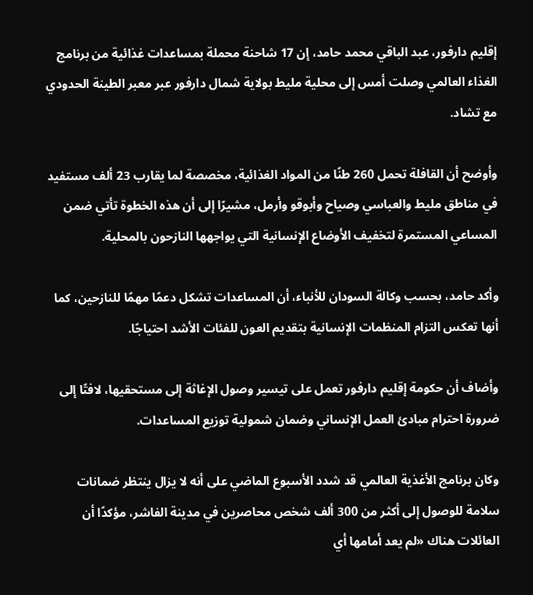إقليم دارفور، عبد الباقي محمد حامد، إن 17 شاحنة محملة بمساعدات غذائية من برنامج الغذاء العالمي وصلت أمس إلى محلية مليط بولاية شمال دارفور عبر معبر الطينة الحدودي مع تشاد.

وأوضح أن القافلة تحمل 260 طنًا من المواد الغذائية، مخصصة لما يقارب 23 ألف مستفيد في مناطق مليط والعباسي وصياح وأبوقو وأرمل، مشيرًا إلى أن هذه الخطوة تأتي ضمن المساعي المستمرة لتخفيف الأوضاع الإنسانية التي يواجهها النازحون بالمحلية.

وأكد حامد، بحسب وكالة السودان للأنباء، أن المساعدات تشكل دعمًا مهمًا للنازحين، كما أنها تعكس التزام المنظمات الإنسانية بتقديم العون للفئات الأشد احتياجًا.

وأضاف أن حكومة إقليم دارفور تعمل على تيسير وصول الإغاثة إلى مستحقيها، لافتًا إلى ضرورة احترام مبادئ العمل الإنساني وضمان شمولية توزيع المساعدات.

وكان برنامج الأغذية العالمي قد شدد الأسبوع الماضي على أنه لا يزال ينتظر ضمانات سلامة للوصول إلى أكثر من 300 ألف شخص محاصرين في مدينة الفاشر، مؤكدًا أن العائلات هناك «لم يعد أمامها أي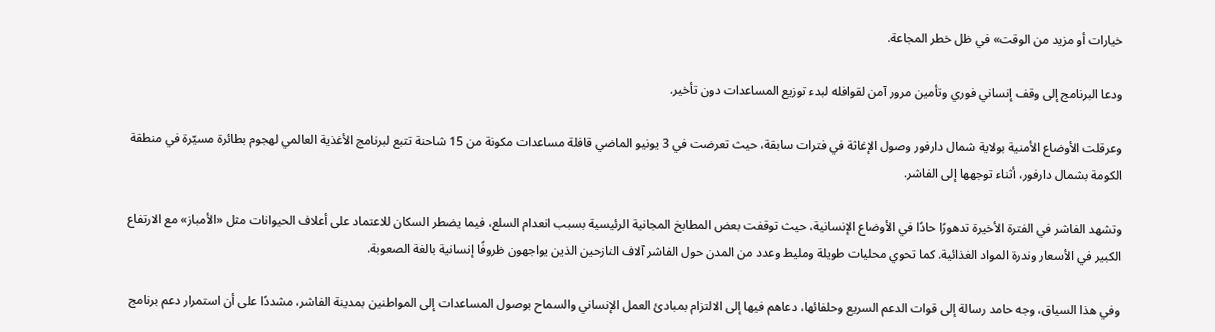خيارات أو مزيد من الوقت» في ظل خطر المجاعة.

ودعا البرنامج إلى وقف إنساني فوري وتأمين مرور آمن لقوافله لبدء توزيع المساعدات دون تأخير.

وعرقلت الأوضاع الأمنية بولاية شمال دارفور وصول الإغاثة في فترات سابقة، حيث تعرضت في 3 يونيو الماضي قافلة مساعدات مكونة من 15 شاحنة تتبع لبرنامج الأغذية العالمي لهجوم بطائرة مسيّرة في منطقة الكومة بشمال دارفور، أثناء توجهها إلى الفاشر.

وتشهد الفاشر في الفترة الأخيرة تدهورًا حادًا في الأوضاع الإنسانية، حيث توقفت بعض المطابخ المجانية الرئيسية بسبب انعدام السلع، فيما يضطر السكان للاعتماد على أعلاف الحيوانات مثل «الأمباز» مع الارتفاع الكبير في الأسعار وندرة المواد الغذائية. كما تحوي محليات طويلة ومليط وعدد من المدن حول الفاشر آلاف النازحين الذين يواجهون ظروفًا إنسانية بالغة الصعوبة.

وفي هذا السياق، وجه حامد رسالة إلى قوات الدعم السريع وحلفائها، دعاهم فيها إلى الالتزام بمبادئ العمل الإنساني والسماح بوصول المساعدات إلى المواطنين بمدينة الفاشر، مشددًا على أن استمرار دعم برنامج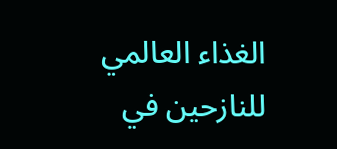الغذاء العالمي للنازحين في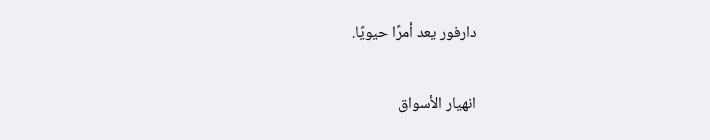دارفور يعد أمرًا حيويًا.

انهيار الأسواق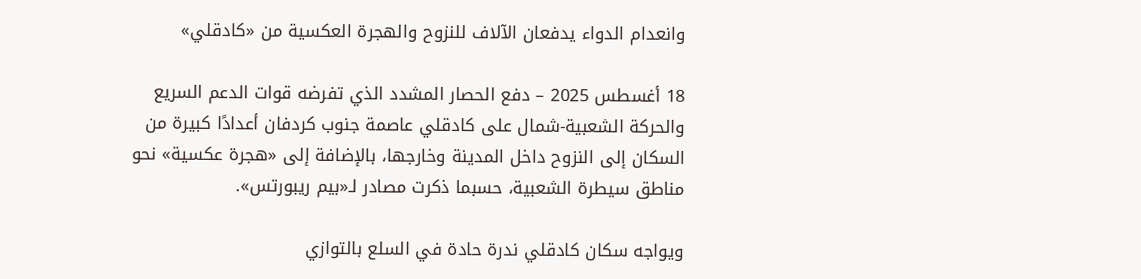وانعدام الدواء يدفعان الآلاف للنزوح والهجرة العكسية من «كادقلي»

18 أغسطس 2025 – دفع الحصار المشدد الذي تفرضه قوات الدعم السريع والحركة الشعبية-شمال على كادقلي عاصمة جنوب كردفان أعدادًا كبيرة من السكان إلى النزوح داخل المدينة وخارجها، بالإضافة إلى «هجرة عكسية» نحو مناطق سيطرة الشعبية، حسبما ذكرت مصادر لـ«بيم ريبورتس».

ويواجه سكان كادقلي ندرة حادة في السلع بالتوازي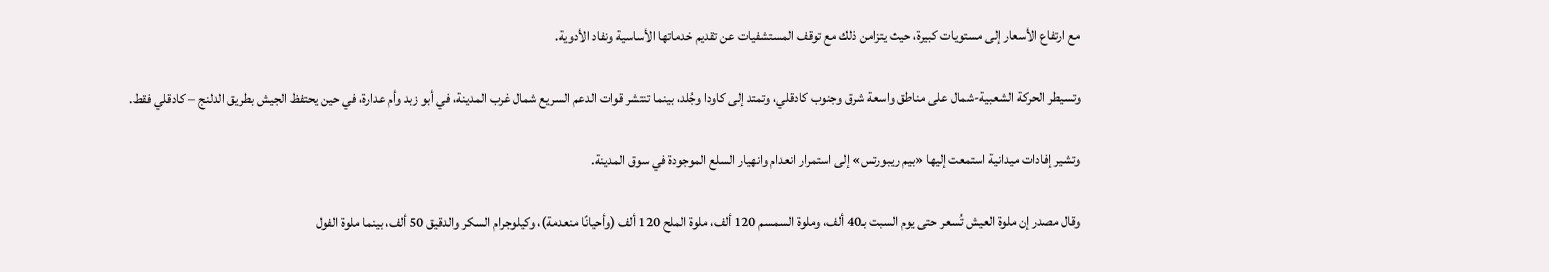مع ارتفاع الأسعار إلى مستويات كبيرة، حيث يتزامن ذلك مع توقف المستشفيات عن تقديم خدماتها الأساسية ونفاد الأدوية.

وتسيطر الحركة الشعبية-شمال على مناطق واسعة شرق وجنوب كادقلي، وتمتد إلى كاودا وجُلد، بينما تنتشر قوات الدعم السريع شمال غرب المدينة، في أبو زبد وأم عدارة، في حين يحتفظ الجيش بطريق الدلنج – كادقلي فقط.

وتشير إفادات ميدانية استمعت إليها «بيم ريبورتس» إلى استمرار انعدام وانهيار السلع الموجودة في سوق المدينة.

وقال مصدر إن ملوة العيش تُسعر حتى يوم السبت بـ40 ألف، وملوة السمسم 120 ألف، ملوة الملح 120 ألف (وأحيانًا منعدمة)، وكيلوجرام السكر والدقيق 50 ألف، بينما ملوة الفول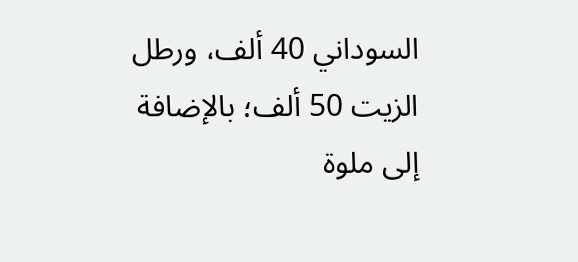السوداني 40 ألف، ورطل الزيت 50 ألف؛ بالإضافة إلى ملوة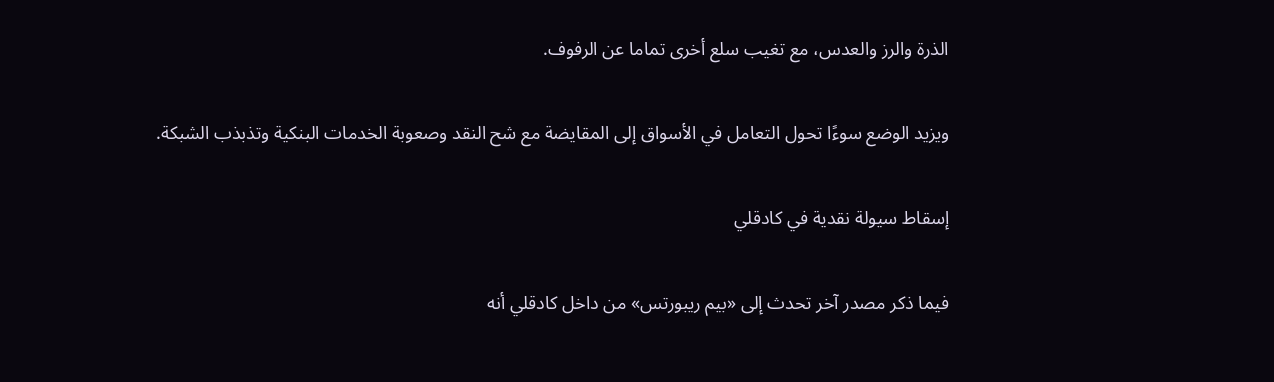الذرة والرز والعدس، مع تغيب سلع أخرى تماما عن الرفوف.

ويزيد الوضع سوءًا تحول التعامل في الأسواق إلى المقايضة مع شح النقد وصعوبة الخدمات البنكية وتذبذب الشبكة.

إسقاط سيولة نقدية في كادقلي

فيما ذكر مصدر آخر تحدث إلى «بيم ريبورتس» من داخل كادقلي أنه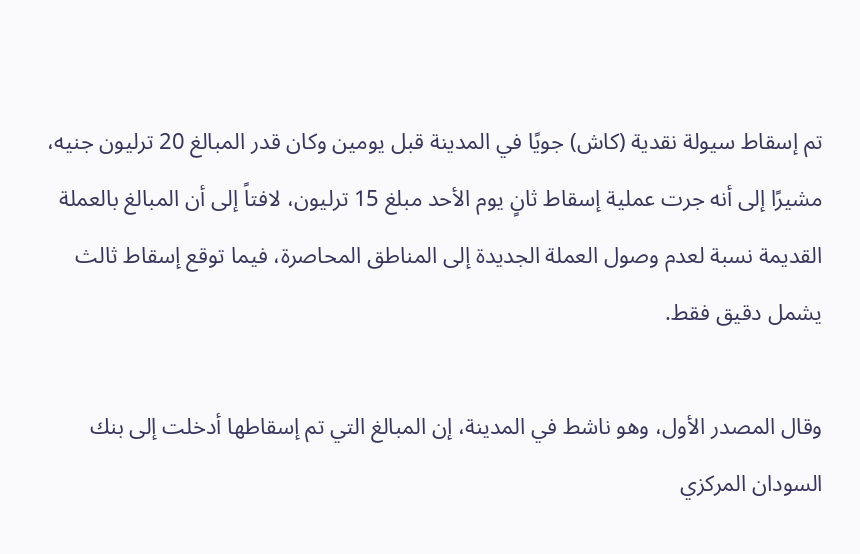تم إسقاط سيولة نقدية (كاش) جويًا في المدينة قبل يومين وكان قدر المبالغ 20 ترليون جنيه، مشيرًا إلى أنه جرت عملية إسقاط ثانٍ يوم الأحد مبلغ 15 ترليون، لافتاً إلى أن المبالغ بالعملة القديمة نسبة لعدم وصول العملة الجديدة إلى المناطق المحاصرة، فيما توقع إسقاط ثالث يشمل دقيق فقط.

وقال المصدر الأول، وهو ناشط في المدينة، إن المبالغ التي تم إسقاطها أدخلت إلى بنك السودان المركزي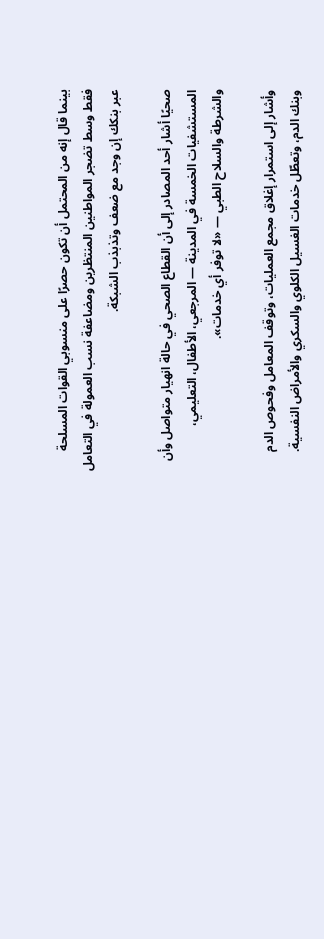بينما قال إنه من المحتمل أن تكون حصرًا على منسوبي القوات المسلحة فقط وسط تضجر المواطنين المنتظرين ومضاعفة نسب العمولة في التعامل عبر بنكك إن وجد مع ضعف وتذبذب الشبكة.

صحيًا أشار أحد المصادر إلى أن القطاع الصحي في حالة انهيار متواصل وأن المستشفيات الخمسة في المدينة — المرجعي، الأطفال، التعليمي، والشرطة والسلاح الطبي — «لا توفر أي خدمات».

وأشار إلى استمرار إغلاق مجمع العمليات، وتوقف المعامل وفحوص الدم وبنك الدم، وتعطّل خدمات الغسيل الكلوي والسكري والأمراض النفسية.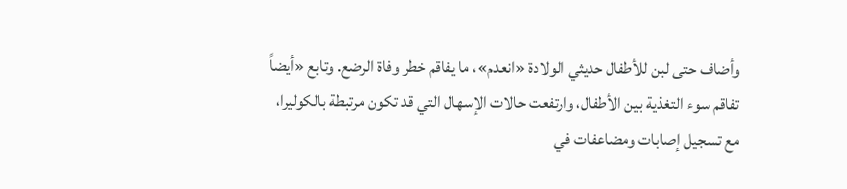وأضاف حتى لبن للأطفال حديثي الولادة «انعدم»، ما يفاقم خطر وفاة الرضع. وتابع «أيضاً تفاقم سوء التغذية بين الأطفال، وارتفعت حالات الإسهال التي قد تكون مرتبطة بالكوليرا، مع تسجيل إصابات ومضاعفات في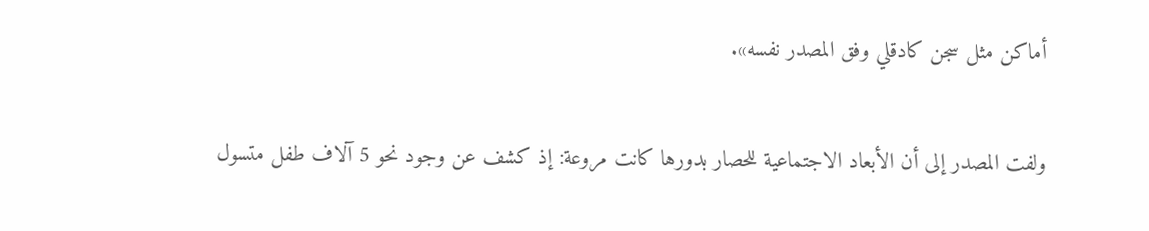أماكن مثل سجن كادقلي وفق المصدر نفسه».

ولفت المصدر إلى أن الأبعاد الاجتماعية للحصار بدورها كانت مروعة: إذ كشف عن وجود نحو 5 آلاف طفل متسول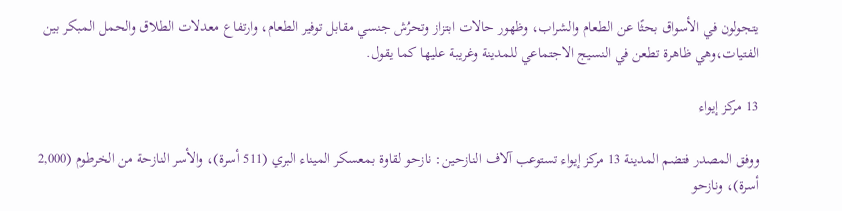يتجولون في الأسواق بحثًا عن الطعام والشراب، وظهور حالات ابتزاز وتحرُش جنسي مقابل توفير الطعام، وارتفاع معدلات الطلاق والحمل المبكر بين الفتيات،وهي ظاهرة تطعن في النسيج الاجتماعي للمدينة وغريبة عليها كما يقول.

13 مركز إيواء

ووفق المصدر فتضم المدينة 13 مركز إيواء تستوعب آلاف النازحين: نازحو لقاوة بمعسكر الميناء البري (511 أسرة)، والأسر النازحة من الخرطوم (2,000 أسرة)، ونازحو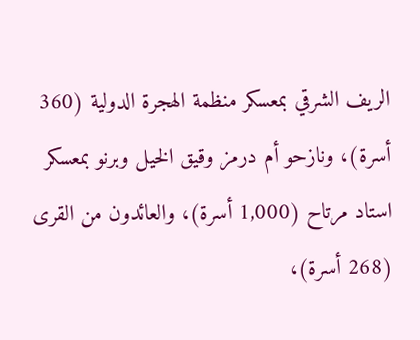الريف الشرقي بمعسكر منظمة الهجرة الدولية (360 أسرة)، ونازحو أم درمز وقيق الخيل وبرنو بمعسكر استاد مرتاح (1,000 أسرة)، والعائدون من القرى (268 أسرة)،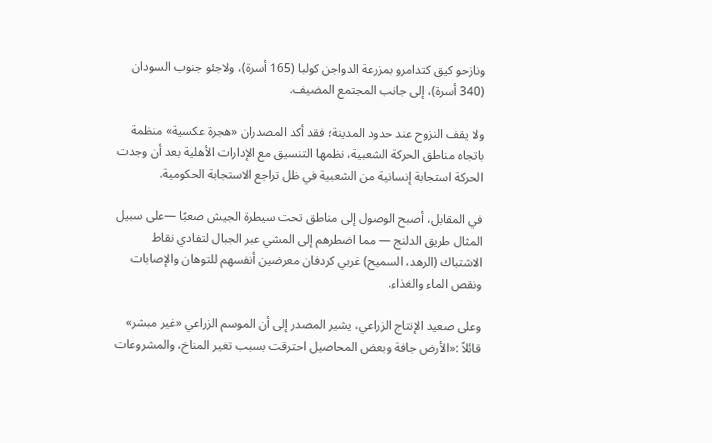ونازحو كيق كتدامرو بمزرعة الدواجن كولبا (165 أسرة)، ولاجئو جنوب السودان (340 أسرة)، إلى جانب المجتمع المضيف.

ولا يقف النزوح عند حدود المدينة؛ فقد أكد المصدران «هجرة عكسية» منظمة باتجاه مناطق الحركة الشعبية، نظمها التنسيق مع الإدارات الأهلية بعد أن وجدت الحركة استجابة إنسانية من الشعبية في ظل تراجع الاستجابة الحكومية.

في المقابل، أصبح الوصول إلى مناطق تحت سيطرة الجيش صعبًا —على سبيل المثال طريق الدلنج — مما اضطرهم إلى المشي عبر الجبال لتفادي نقاط الاشتباك (الرهد، السميح) غربي كردفان معرضين أنفسهم للتوهان والإصابات ونقص الماء والغذاء.

وعلى صعيد الإنتاج الزراعي، يشير المصدر إلى أن الموسم الزراعي «غير مبشر» قائلاً :«الأرض جافة وبعض المحاصيل احترقت بسبب تغير المناخ، والمشروعات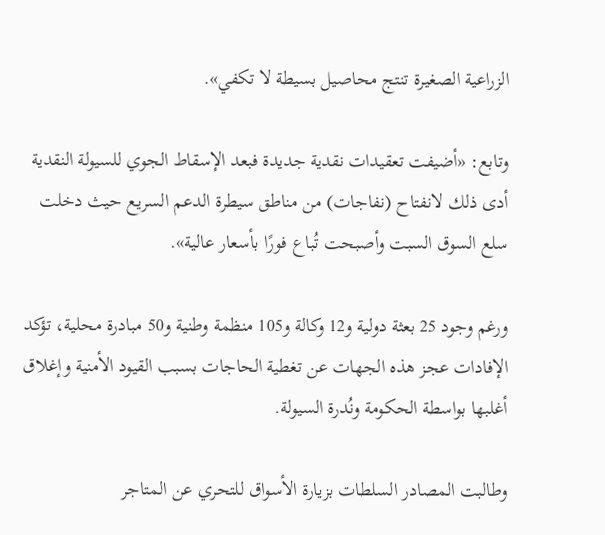الزراعية الصغيرة تنتج محاصيل بسيطة لا تكفي».

وتابع: «أضيفت تعقيدات نقدية جديدة فبعد الإسقاط الجوي للسيولة النقدية أدى ذلك لانفتاح (نفاجات) من مناطق سيطرة الدعم السريع حيث دخلت سلع السوق السبت وأصبحت تُباع فورًا بأسعار عالية».

ورغم وجود 25 بعثة دولية و12 وكالة و105 منظمة وطنية و50 مبادرة محلية، تؤكد الإفادات عجز هذه الجهات عن تغطية الحاجات بسبب القيود الأمنية وإغلاق أغلبها بواسطة الحكومة ونُدرة السيولة.

وطالبت المصادر السلطات بزيارة الأسواق للتحري عن المتاجر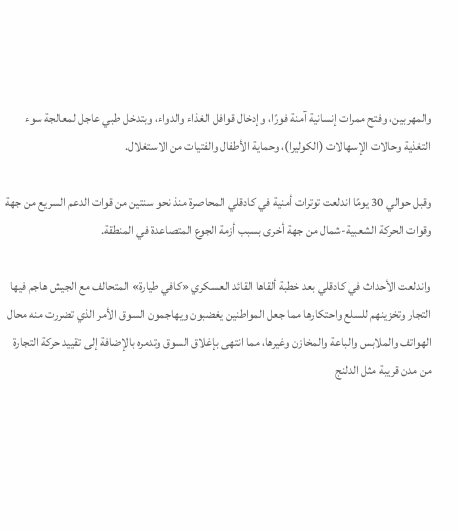والمهربين، وفتح ممرات إنسانية آمنة فورًا، وإدخال قوافل الغذاء والدواء، وبتدخل طبي عاجل لمعالجة سوء التغذية وحالات الإسهالات (الكوليرا)، وحماية الأطفال والفتيات من الاستغلال.

وقبل حوالي 30 يومًا اندلعت توترات أمنية في كادقلي المحاصرة منذ نحو سنتين من قوات الدعم السريع من جهة وقوات الحركة الشعبية-شمال من جهة أخرى بسبب أزمة الجوع المتصاعدة في المنطقة.

واندلعت الأحداث في كادقلي بعد خطبة ألقاها القائد العسكري «كافي طيارة» المتحالف مع الجيش هاجم فيها التجار وتخزينهم للسلع واحتكارها مما جعل المواطنين يغضبون ويهاجمون السوق الأمر الذي تضررت منه محال الهواتف والملابس والباعة والمخازن وغيرها، مما انتهى بإغلاق السوق وتدمره بالإضافة إلى تقييد حركة التجارة من مدن قريبة مثل الدلنج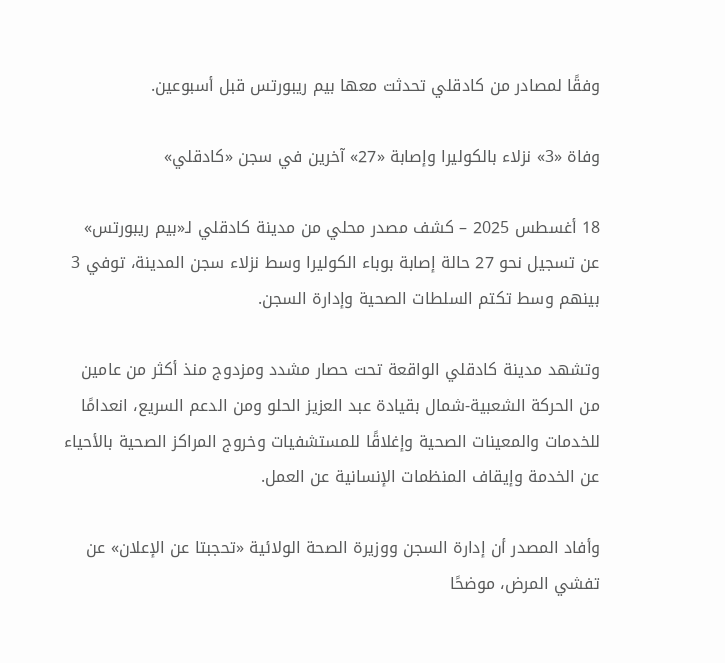وفقًا لمصادر من كادقلي تحدثت معها بيم ريبورتس قبل أسبوعين.

وفاة «3» نزلاء بالكوليرا وإصابة «27» آخرين في سجن «كادقلي»

18 أغسطس 2025 – كشف مصدر محلي من مدينة كادقلي لـ«بيم ريبورتس» عن تسجيل نحو 27 حالة إصابة بوباء الكوليرا وسط نزلاء سجن المدينة، توفي 3 بينهم وسط تكتم السلطات الصحية وإدارة السجن.

وتشهد مدينة كادقلي الواقعة تحت حصار مشدد ومزدوج منذ أكثر من عامين من الحركة الشعبية-شمال بقيادة عبد العزيز الحلو ومن الدعم السريع، انعدامًا للخدمات والمعينات الصحية وإغلاقًا للمستشفيات وخروج المراكز الصحية بالأحياء عن الخدمة وإيقاف المنظمات الإنسانية عن العمل.

وأفاد المصدر أن إدارة السجن ووزيرة الصحة الولائية «تحجبتا عن الإعلان» عن تفشي المرض، موضحًا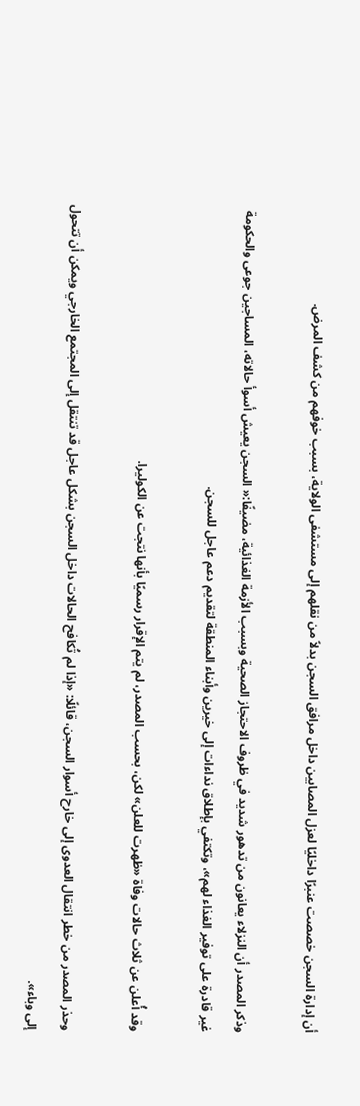أن إدارة السجن خصصت عنبرًا داخليًا لعزل المصابين داخل مرافق السجن بدلاً من نقلهم إلى مستشفى الولاية، بسبب خوفهم من كشف المرض.

وذكر المصدر أن النزلاء يعانون من تدهور شديد في ظروف الاحتجاز الصحية وبسبب الأزمة الغذائية، مضيفًا:« السجن يعيش أسوأ حالاته، المساجين جوعى والحكومة غير قادرة على توفير الغذاء لهم»، وتكتفي بإطلاق نداءات إلى خيرين وأبناء المنطقة لتقديم دعم عاجل للسجن.

وقد أُعلن عن ثلاث حالات وفاة «ظهرت للعلن» لكن، بحسب المصدر، لم يتم الإقرار رسميًا بأنها نتجت عن الكوليرا.

وحذر المصدر من خطر انتقال العدوى إلى خارح أسوار السجن، قائلًا: «إذا لم تُكافح الحالات داخل السجن بشكل عاجل قد تنتقل إلى المجتمع الخارجي ويمكن أن تتحول إلى وباء».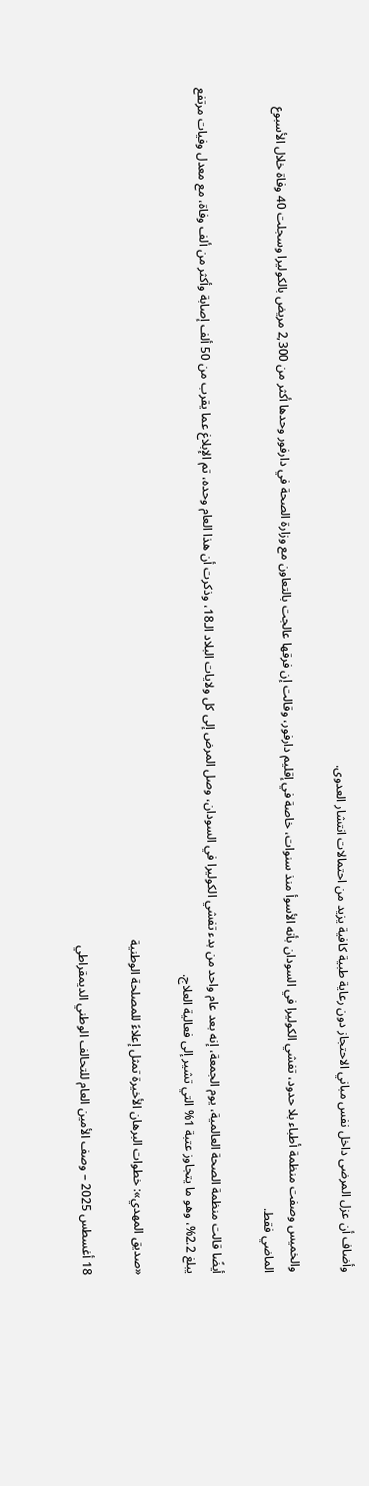وأضاف أن عزل المرضى داخل نفس مباني الاحتجاز دون رعاية طبية كافية يزيد من احتمالات انتشار العدوى.

والخميس وصفت منظمة أطباء بلا حدود، تفشي الكوليرا في السودان بأنه الأسوأ منذ سنوات، خاصة في إقليم دارفور، وقالت إن فرقها عالجت بالتعاون مع وزارة الصحة في دارفور وحدها أكثر من 2,300 مريض بالكوليرا وسجلت 40 وفاة خلال الأسبوع الماضي فقط.

أيضًا قالت منظمة الصحة العالمية، يوم الجمعة، إنه بعد عام واحد من بدء تفشي الكوليرا في السودان، وصل المرض إلى كل ولايات البلاد الـ18، وذكرت أن هذا العام وحده، تم الإبلاغ عما يقرب من 50 ألف إصابة وأكثر من ألف وفاة، مع معدل وفيات مرتفع يبلغ 2.2%، وهو ما يتجاوز عتبة 1% التي تشير إلى فعالية العلاج.

«صديق المهدي»: خطوات البرهان الأخيرة تمثل إعلاءً للمصلحة الوطنية

18 أغسطس 2025 – وصف الأمين العام للتحالف الوطني الديمقراطي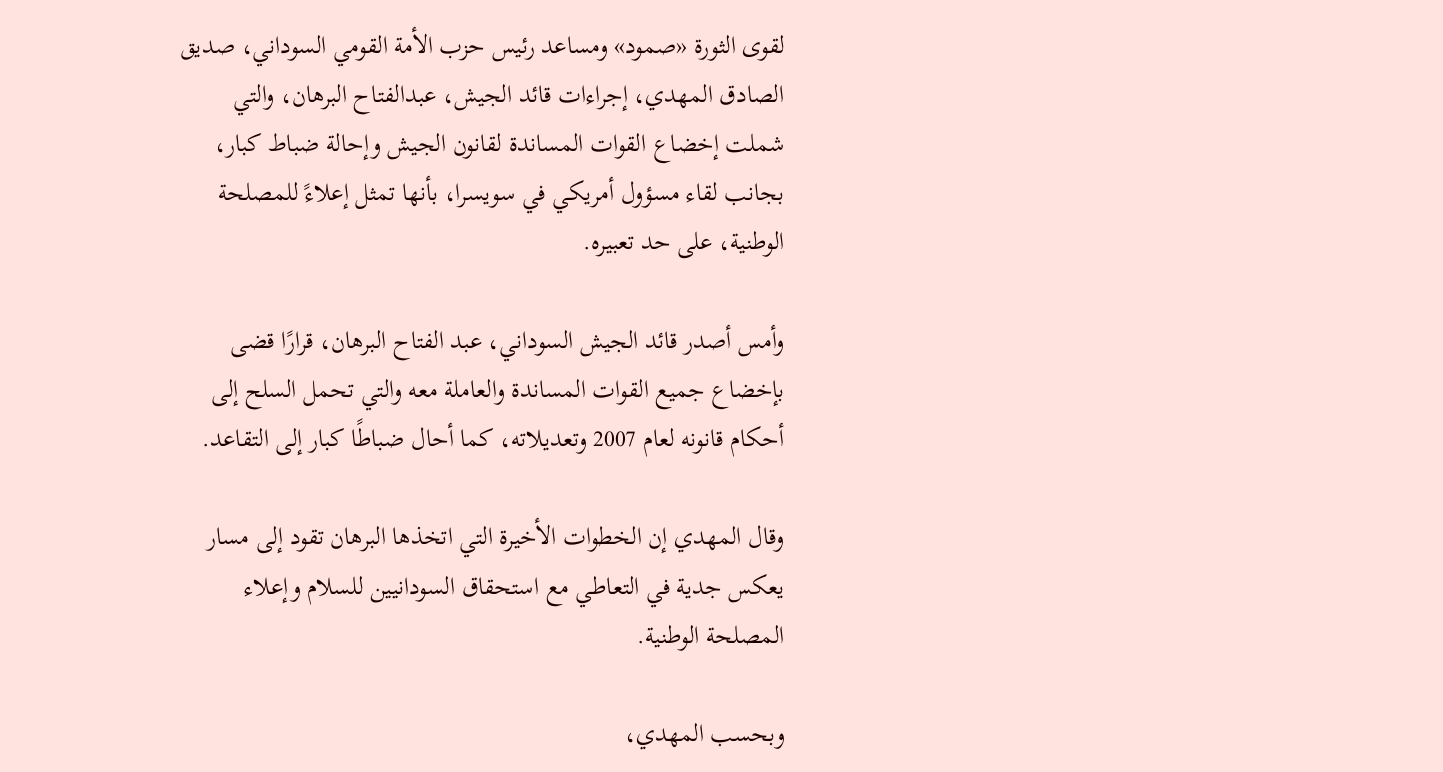لقوى الثورة «صمود» ومساعد رئيس حزب الأمة القومي السوداني، صديق الصادق المهدي، إجراءات قائد الجيش، عبدالفتاح البرهان، والتي شملت إخضاع القوات المساندة لقانون الجيش وإحالة ضباط كبار، بجانب لقاء مسؤول أمريكي في سويسرا، بأنها تمثل إعلاءً للمصلحة الوطنية، على حد تعبيره.

وأمس أصدر قائد الجيش السوداني، عبد الفتاح البرهان، قرارًا قضى بإخضاع جميع القوات المساندة والعاملة معه والتي تحمل السلح إلى أحكام قانونه لعام 2007 وتعديلاته، كما أحال ضباطًا كبار إلى التقاعد.

وقال المهدي إن الخطوات الأخيرة التي اتخذها البرهان تقود إلى مسار يعكس جدية في التعاطي مع استحقاق السودانيين للسلام وإعلاء المصلحة الوطنية.

وبحسب المهدي،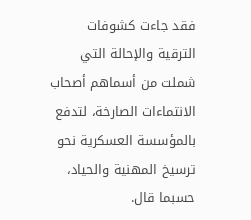فقد جاءت كشوفات الترقية والإحالة التي شملت من أسماهم أصحاب الانتماءات الصارخة، لتدفع بالمؤسسة العسكرية نحو ترسيخ المهنية والحياد، حسبما قال.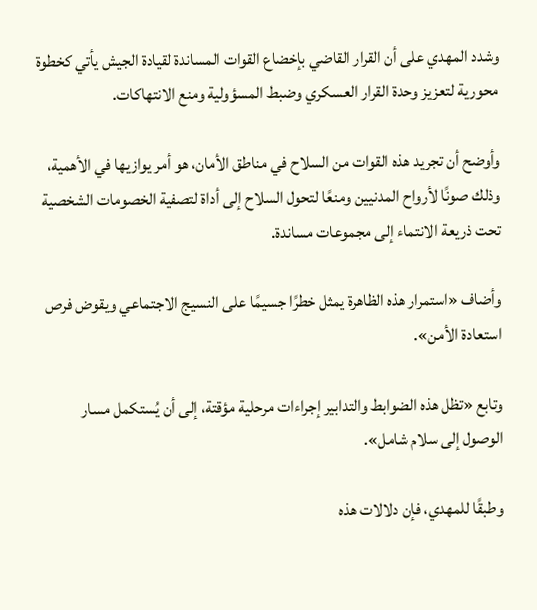وشدد المهدي على أن القرار القاضي بإخضاع القوات المساندة لقيادة الجيش يأتي كخطوة محورية لتعزيز وحدة القرار العسكري وضبط المسؤولية ومنع الانتهاكات.

وأوضح أن تجريد هذه القوات من السلاح في مناطق الأمان، هو أمر يوازيها في الأهمية، وذلك صونًا لأرواح المدنيين ومنعًا لتحول السلاح إلى أداة لتصفية الخصومات الشخصية تحت ذريعة الانتماء إلى مجموعات مساندة.

وأضاف «استمرار هذه الظاهرة يمثل خطرًا جسيمًا على النسيج الاجتماعي ويقوض فرص استعادة الأمن».

وتابع «تظل هذه الضوابط والتدابير إجراءات مرحلية مؤقتة، إلى أن يُستكمل مسار الوصول إلى سلام شامل».

وطبقًا للمهدي، فإن دلالات هذه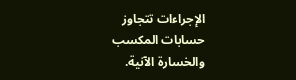الإجراءات تتجاوز حسابات المكسب والخسارة الآنية.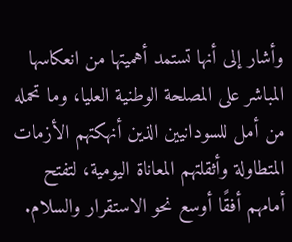وأشار إلى أنها تستمد أهميتها من انعكاسها المباشر على المصلحة الوطنية العليا، وما تحمله من أمل للسودانيين الذين أنهكتهم الأزمات المتطاولة وأثقلتهم المعاناة اليومية، لتفتح أمامهم أفقًا أوسع نحو الاستقرار والسلام.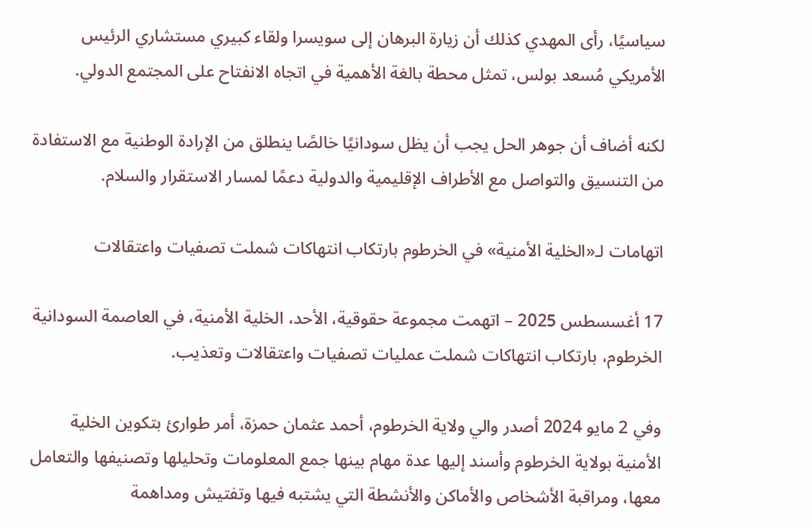سياسيًا، رأى المهدي كذلك أن زيارة البرهان إلى سويسرا ولقاء كبيري مستشاري الرئيس الأمريكي مُسعد بولس، تمثل محطة بالغة الأهمية في اتجاه الانفتاح على المجتمع الدولي.

لكنه أضاف أن جوهر الحل يجب أن يظل سودانيًا خالصًا ينطلق من الإرادة الوطنية مع الاستفادة من التنسيق والتواصل مع الأطراف الإقليمية والدولية دعمًا لمسار الاستقرار والسلام.

اتهامات لـ«الخلية الأمنية» في الخرطوم بارتكاب انتهاكات شملت تصفيات واعتقالات

17 أغسسطس 2025 – اتهمت مجموعة حقوقية، الأحد، الخلية الأمنية، في العاصمة السودانية الخرطوم، بارتكاب انتهاكات شملت عمليات تصفيات واعتقالات وتعذيب.

وفي 2 مايو 2024 أصدر والي ولاية الخرطوم، أحمد عثمان حمزة، أمر طوارئ بتكوين الخلية الأمنية بولاية الخرطوم وأسند إليها عدة مهام بينها جمع المعلومات وتحليلها وتصنيفها والتعامل معها، ومراقبة الأشخاص والأماكن والأنشطة التي يشتبه فيها وتفتيش ومداهمة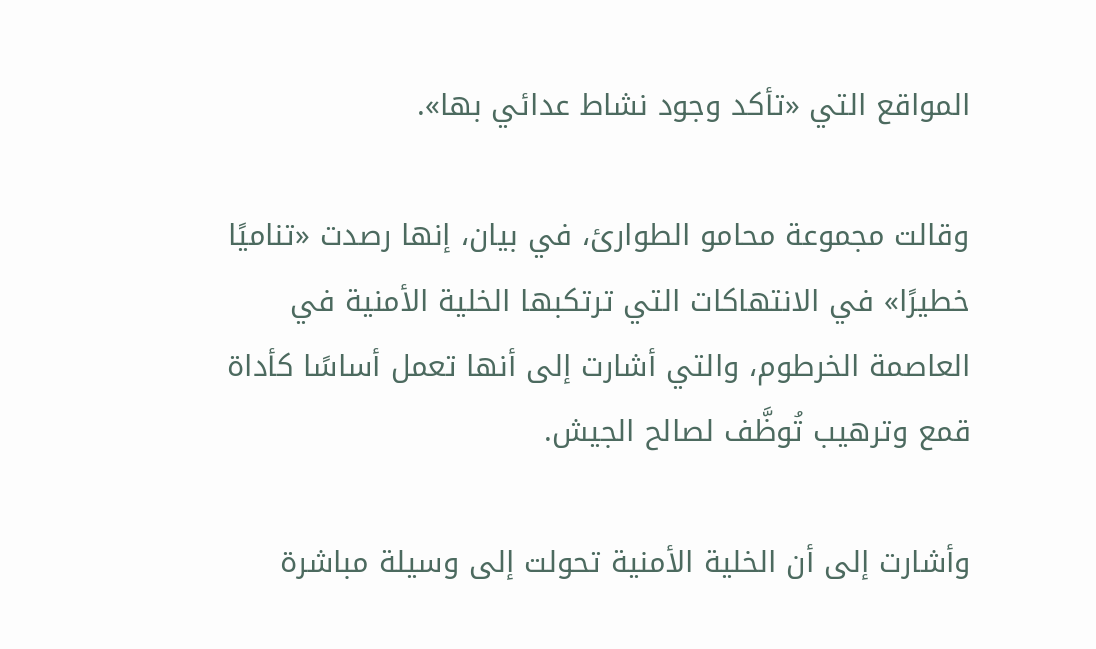المواقع التي «تأكد وجود نشاط عدائي بها».

وقالت مجموعة محامو الطوارئ، في بيان، إنها رصدت «تناميًا خطيرًا» في الانتهاكات التي ترتكبها الخلية الأمنية في العاصمة الخرطوم، والتي أشارت إلى أنها تعمل أساسًا كأداة قمع وترهيب تُوظَّف لصالح الجيش.

وأشارت إلى أن الخلية الأمنية تحولت إلى وسيلة مباشرة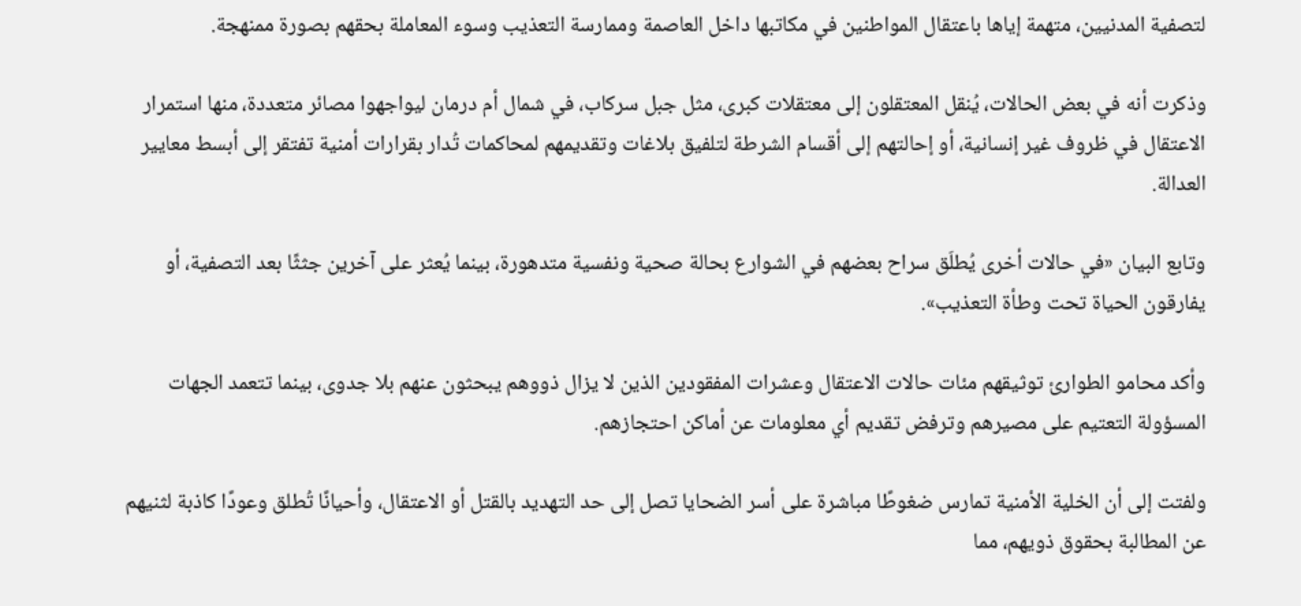لتصفية المدنيين، متهمة إياها باعتقال المواطنين في مكاتبها داخل العاصمة وممارسة التعذيب وسوء المعاملة بحقهم بصورة ممنهجة.

وذكرت أنه في بعض الحالات، يُنقل المعتقلون إلى معتقلات كبرى، مثل جبل سركاب، في شمال أم درمان ليواجهوا مصائر متعددة، منها استمرار الاعتقال في ظروف غير إنسانية، أو إحالتهم إلى أقسام الشرطة لتلفيق بلاغات وتقديمهم لمحاكمات تُدار بقرارات أمنية تفتقر إلى أبسط معايير العدالة.

وتابع البيان «في حالات أخرى يُطلَق سراح بعضهم في الشوارع بحالة صحية ونفسية متدهورة، بينما يُعثر على آخرين جثثًا بعد التصفية، أو يفارقون الحياة تحت وطأة التعذيب».

وأكد محامو الطوارئ توثيقهم مئات حالات الاعتقال وعشرات المفقودين الذين لا يزال ذووهم يبحثون عنهم بلا جدوى، بينما تتعمد الجهات المسؤولة التعتيم على مصيرهم وترفض تقديم أي معلومات عن أماكن احتجازهم.

ولفتت إلى أن الخلية الأمنية تمارس ضغوطًا مباشرة على أسر الضحايا تصل إلى حد التهديد بالقتل أو الاعتقال، وأحيانًا تُطلق وعودًا كاذبة لثنيهم عن المطالبة بحقوق ذويهم، مما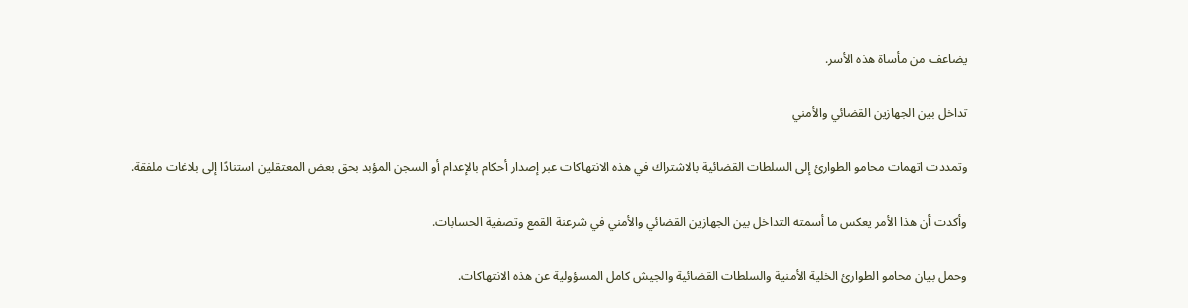يضاعف من مأساة هذه الأسر.

تداخل بين الجهازين القضائي والأمني

وتمددت اتهمات محامو الطوارئ إلى السلطات القضائية بالاشتراك في هذه الانتهاكات عبر إصدار أحكام بالإعدام أو السجن المؤبد بحق بعض المعتقلين استنادًا إلى بلاغات ملفقة.

وأكدت أن هذا الأمر يعكس ما أسمته التداخل بين الجهازين القضائي والأمني في شرعنة القمع وتصفية الحسابات.

وحمل بيان محامو الطوارئ الخلية الأمنية والسلطات القضائية والجيش كامل المسؤولية عن هذه الانتهاكات.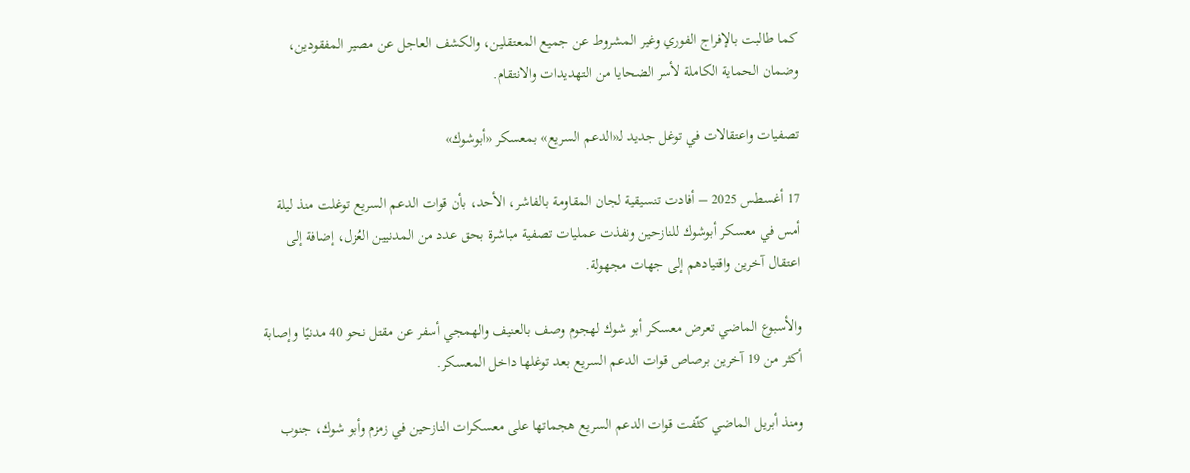كما طالبت بالإفراج الفوري وغير المشروط عن جميع المعتقلين، والكشف العاجل عن مصير المفقودين، وضمان الحماية الكاملة لأسر الضحايا من التهديدات والانتقام.

تصفيات واعتقالات في توغل جديد لـ«الدعم السريع» بمعسكر «أبوشوك»

17 أغسطس 2025 – أفادت تنسيقية لجان المقاومة بالفاشر، الأحد، بأن قوات الدعم السريع توغلت منذ ليلة أمس في معسكر أبوشوك للنازحين ونفذت عمليات تصفية مباشرة بحق عدد من المدنيين العُزل، إضافة إلى اعتقال آخرين واقتيادهم إلى جهات مجهولة.

والأسبوع الماضي تعرض معسكر أبو شوك لهجوم وصف بالعنيف والهمجي أسفر عن مقتل نحو 40 مدنيًا وإصابة أكثر من 19 آخرين برصاص قوات الدعم السريع بعد توغلها داخل المعسكر.

ومنذ أبريل الماضي كثّفت قوات الدعم السريع هجماتها على معسكرات النازحين في زمزم وأبو شوك، جنوب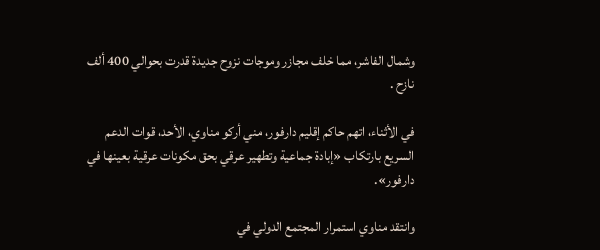وشمال الفاشر، مما خلف مجازر وموجات نزوح جديدة قدرت بحوالي 400 ألف نازح .

في الأثناء، اتهم حاكم إقليم دارفور، مني أركو مناوي، الأحد، قوات الدعم السريع بارتكاب «إبادة جماعية وتطهير عرقي بحق مكونات عرقية بعينها في دارفور».

وانتقد مناوي استمرار المجتمع الدولي في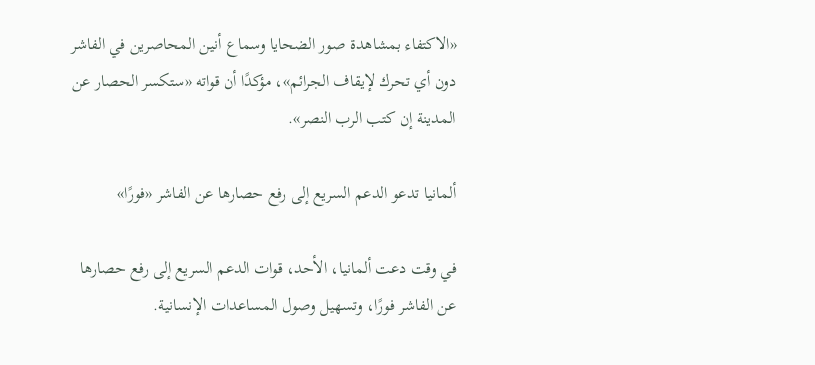«الاكتفاء بمشاهدة صور الضحايا وسماع أنين المحاصرين في الفاشر دون أي تحرك لإيقاف الجرائم»، مؤكدًا أن قواته «ستكسر الحصار عن المدينة إن كتب الرب النصر».

ألمانيا تدعو الدعم السريع إلى رفع حصارها عن الفاشر «فورًا»

في وقت دعت ألمانيا، الأحد، قوات الدعم السريع إلى رفع حصارها عن الفاشر فورًا، وتسهيل وصول المساعدات الإنسانية.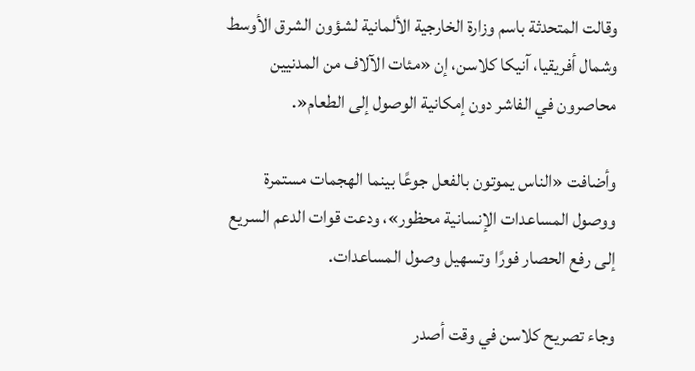وقالت المتحدثة باسم وزارة الخارجية الألمانية لشؤون الشرق الأوسط وشمال أفريقيا، آنيكا كلاسن، إن «مئات الآلاف من المدنيين محاصرون في الفاشر دون إمكانية الوصول إلى الطعام«.

وأضافت «الناس يموتون بالفعل جوعًا بينما الهجمات مستمرة ووصول المساعدات الإنسانية محظور»، ودعت قوات الدعم السريع إلى رفع الحصار فورًا وتسهيل وصول المساعدات.

وجاء تصريح كلاسن في وقت أصدر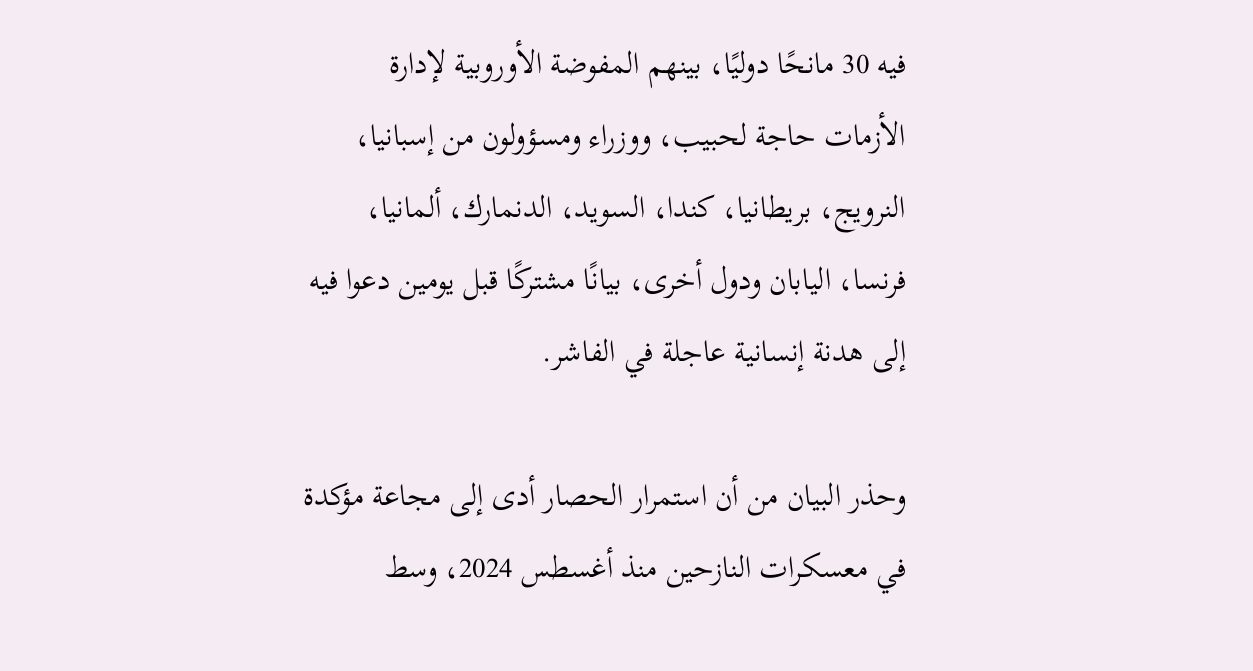فيه 30 مانحًا دوليًا، بينهم المفوضة الأوروبية لإدارة الأزمات حاجة لحبيب، ووزراء ومسؤولون من إسبانيا، النرويج، بريطانيا، كندا، السويد، الدنمارك، ألمانيا، فرنسا، اليابان ودول أخرى، بيانًا مشتركًا قبل يومين دعوا فيه إلى هدنة إنسانية عاجلة في الفاشر.

وحذر البيان من أن استمرار الحصار أدى إلى مجاعة مؤكدة في معسكرات النازحين منذ أغسطس 2024، وسط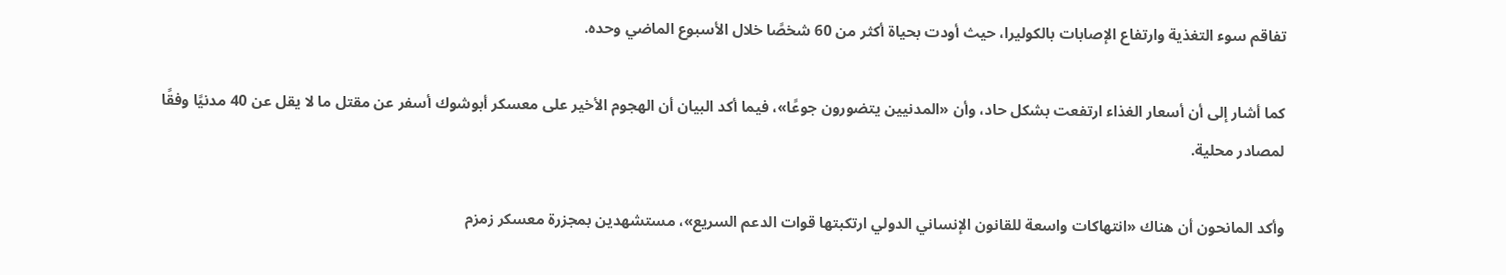تفاقم سوء التغذية وارتفاع الإصابات بالكوليرا، حيث أودت بحياة أكثر من 60 شخصًا خلال الأسبوع الماضي وحده.

كما أشار إلى أن أسعار الغذاء ارتفعت بشكل حاد، وأن «المدنيين يتضورون جوعًا»، فيما أكد البيان أن الهجوم الأخير على معسكر أبوشوك أسفر عن مقتل ما لا يقل عن 40 مدنيًا وفقًا لمصادر محلية.

وأكد المانحون أن هناك «انتهاكات واسعة للقانون الإنساني الدولي ارتكبتها قوات الدعم السريع»، مستشهدين بمجزرة معسكر زمزم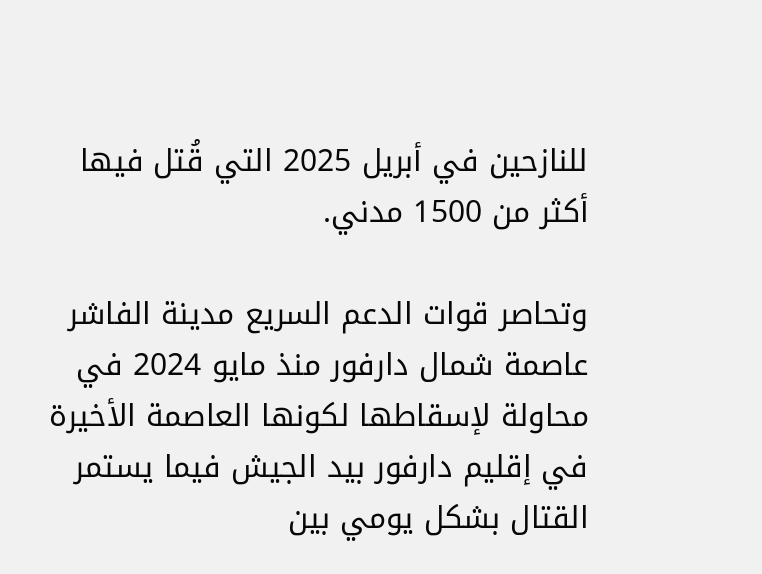للنازحين في أبريل 2025 التي قُتل فيها أكثر من 1500 مدني.

وتحاصر قوات الدعم السريع مدينة الفاشر عاصمة شمال دارفور منذ مايو 2024 في محاولة لإسقاطها لكونها العاصمة الأخيرة في إقليم دارفور بيد الجيش فيما يستمر القتال بشكل يومي بين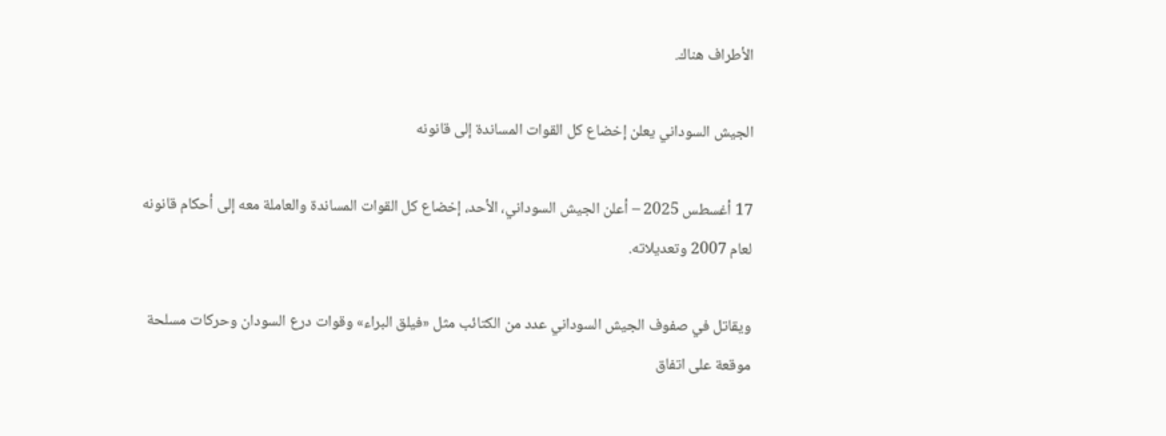الأطراف هناك.

الجيش السوداني يعلن إخضاع كل القوات المساندة إلى قانونه

17 أغسطس 2025 – أعلن الجيش السوداني، الأحد، إخضاع كل القوات المساندة والعاملة معه إلى أحكام قانونه لعام 2007 وتعديلاته.

ويقاتل في صفوف الجيش السوداني عدد من الكتائب مثل «فيلق البراء» وقوات درع السودان وحركات مسلحة موقعة على اتفاق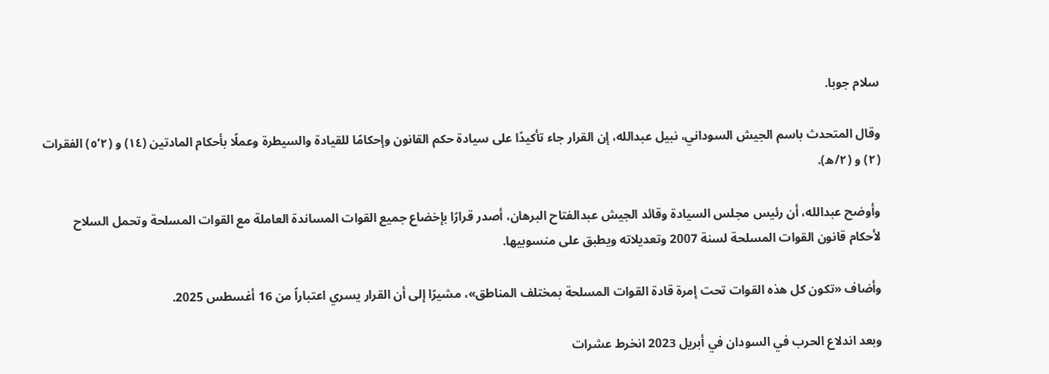سلام جوبا.

وقال المتحدث باسم الجيش السوداني، نبيل عبدالله، إن القرار جاء تأكيدًا على سيادة حكم القانون وإحكامًا للقيادة والسيطرة وعملًا بأحكام المادتين (١٤) و (٢’٥) الفقرات (٢) و (٢/ه).

وأوضح عبدالله، أن رئيس مجلس السيادة وقائد الجيش عبدالفتاح البرهان، أصدر قرارًا بإخضاع جميع القوات المساندة العاملة مع القوات المسلحة وتحمل السلاح لأحكام قانون القوات المسلحة لسنة 2007 وتعديلاته ويطبق على منسوبيها.

وأضاف «تكون كل هذه القوات تحت إمرة قادة القوات المسلحة بمختلف المناطق»، مشيرًا إلى أن القرار يسري اعتباراً من 16 أغسطس 2025.

وبعد اندلاع الحرب في السودان في أبريل 2023 انخرط عشرات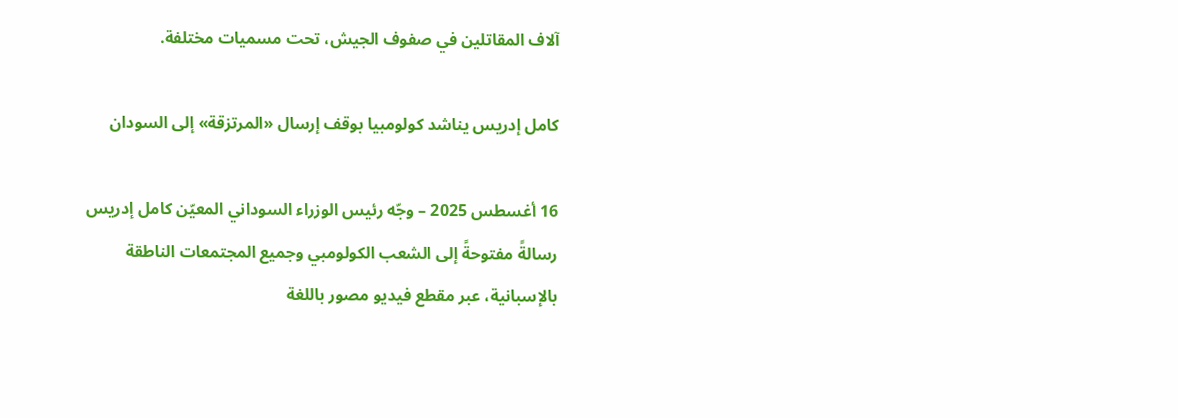آلاف المقاتلين في صفوف الجيش، تحت مسميات مختلفة.

كامل إدريس يناشد كولومبيا بوقف إرسال «المرتزقة» إلى السودان

16 أغسطس 2025 – وجّه رئيس الوزراء السوداني المعيّن كامل إدريس رسالةً مفتوحةً إلى الشعب الكولومبي وجميع المجتمعات الناطقة بالإسبانية، عبر مقطع فيديو مصور باللغة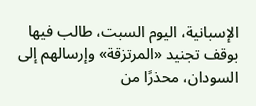الإسبانية، اليوم السبت، طالب فيها بوقف تجنيد «المرتزقة» وإرسالهم إلى السودان، محذرًا من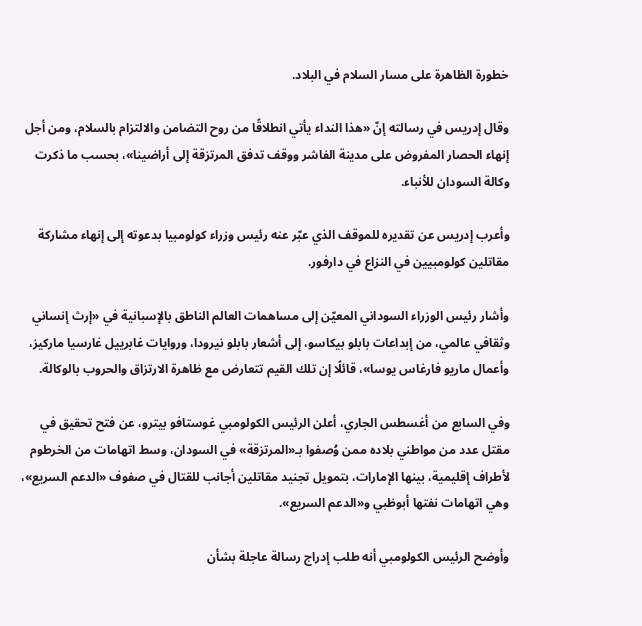خطورة الظاهرة على مسار السلام في البلاد.

وقال إدريس في رسالته إنّ «هذا النداء يأتي انطلاقًا من روح التضامن والالتزام بالسلام، ومن أجل إنهاء الحصار المفروض على مدينة الفاشر ووقف تدفق المرتزقة إلى أراضينا»، بحسب ما ذكرت وكالة السودان للأنباء.

وأعرب إدريس عن تقديره للموقف الذي عبّر عنه رئيس وزراء كولومبيا بدعوته إلى إنهاء مشاركة مقاتلين كولومبيين في النزاع في دارفور.

وأشار رئيس الوزراء السوداني المعيّن إلى مساهمات العالم الناطق بالإسبانية في «إرث إنساني وثقافي عالمي، من إبداعات بابلو بيكاسو، إلى أشعار بابلو نيرودا، وروايات غابرييل غارسيا ماركيز، وأعمال ماريو فارغاس يوسا»، قائلًا إن تلك القيم تتعارض مع ظاهرة الارتزاق والحروب بالوكالة.

وفي السابع من أغسطس الجاري، أعلن الرئيس الكولومبي غوستافو بيترو، عن فتح تحقيق في مقتل عدد من مواطني بلاده ممن وُصفوا بـ«المرتزقة» في السودان، وسط اتهامات من الخرطوم لأطراف إقليمية، بينها الإمارات، بتمويل تجنيد مقاتلين أجانب للقتال في صفوف «الدعم السريع»، وهي اتهامات نفتها أبوظبي و«الدعم السريع».

وأوضح الرئيس الكولومبي أنه طلب إدراج رسالة عاجلة بشأن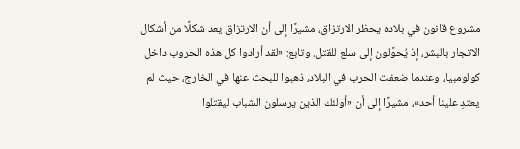مشروع قانون في بلاده يحظر الارتزاق، مشيرًا إلى أن الارتزاق يعد شكلًا من أشكال الاتجار بالبشر، إذ يُحوَّلون إلى سلع للقتل. وتابع: «لقد أرادوا كل هذه الحروب داخل كولومبيا، وعندما ضعفت الحرب في البلاد، ذهبوا للبحث عنها في الخارج، حيث لم يعتدِ علينا أحد»، مشيرًا إلى أن «أولئك الذين يرسلون الشباب ليقتلوا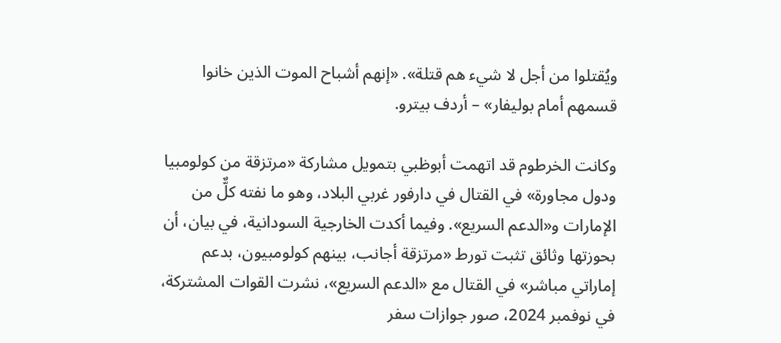ويُقتلوا من أجل لا شيء هم قتلة». «إنهم أشباح الموت الذين خانوا قسمهم أمام بوليفار» – أردف بيترو.

وكانت الخرطوم قد اتهمت أبوظبي بتمويل مشاركة «مرتزقة من كولومبيا ودول مجاورة» في القتال في دارفور غربي البلاد، وهو ما نفته كلٌّ من الإمارات و«الدعم السريع». وفيما أكدت الخارجية السودانية، في بيان، أن بحوزتها وثائق تثبت تورط «مرتزقة أجانب، بينهم كولومبيون، بدعم إماراتي مباشر» في القتال مع «الدعم السريع»، نشرت القوات المشتركة، في نوفمبر 2024، صور جوازات سفر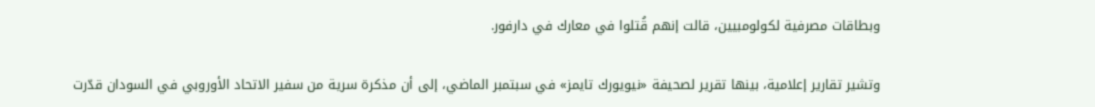وبطاقات مصرفية لكولومبيين، قالت إنهم قُتلوا في معارك في دارفور.

وتشير تقارير إعلامية، بينها تقرير لصحيفة «نيويورك تايمز» في سبتمبر الماضي، إلى أن مذكرة سرية من سفير الاتحاد الأوروبي في السودان قدّرت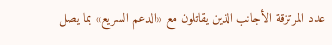عدد المرتزقة الأجانب الذين يقاتلون مع «الدعم السريع» بما يصل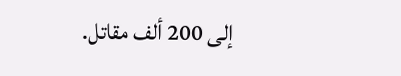إلى 200 ألف مقاتل.